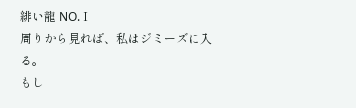緋い龍 NO.Ⅰ
周りから見れば、私はジミーズに入る。
もし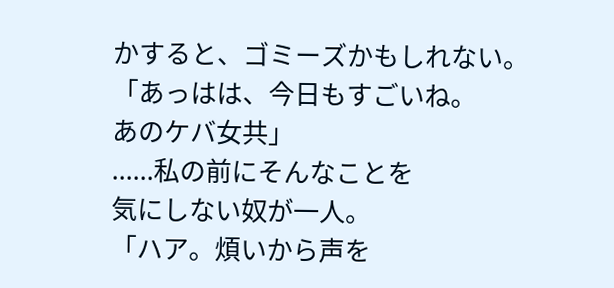かすると、ゴミーズかもしれない。
「あっはは、今日もすごいね。
あのケバ女共」
......私の前にそんなことを
気にしない奴が一人。
「ハア。煩いから声を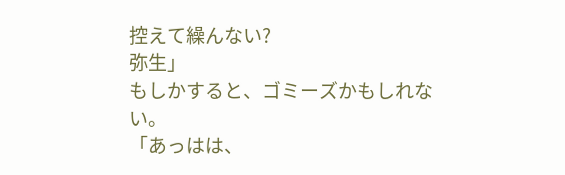控えて繰んない?
弥生」
もしかすると、ゴミーズかもしれない。
「あっはは、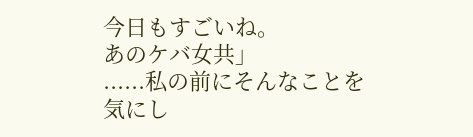今日もすごいね。
あのケバ女共」
......私の前にそんなことを
気にし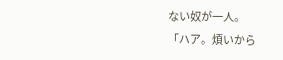ない奴が一人。
「ハア。煩いから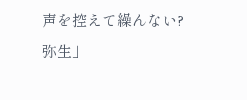声を控えて繰んない?
弥生」